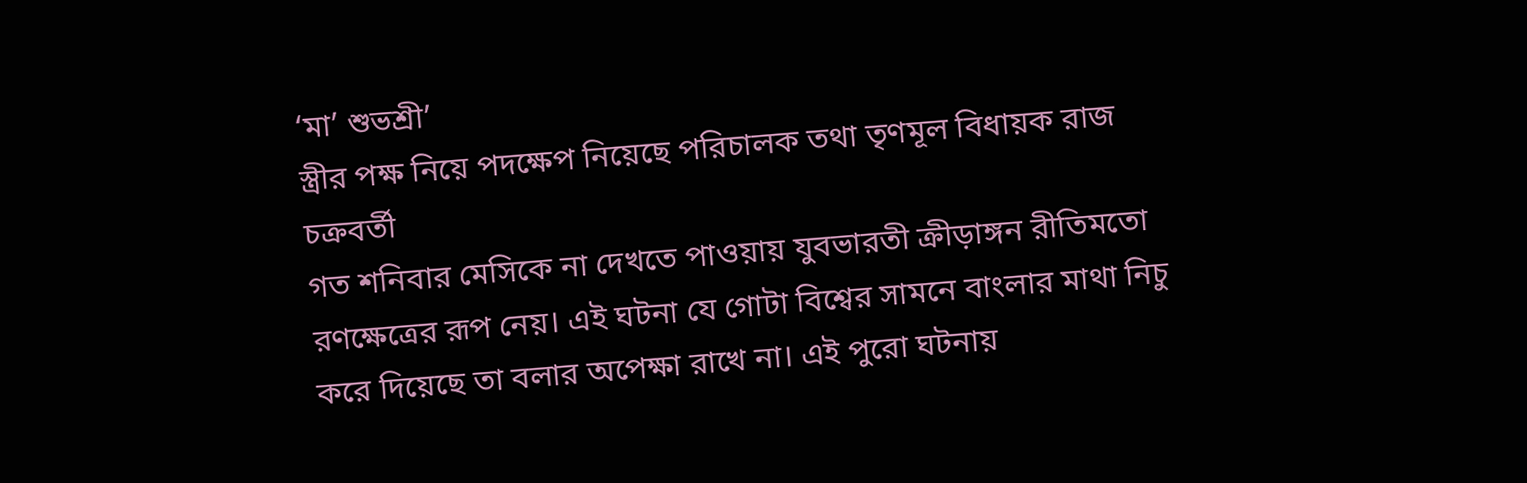‘মা’ শুভশ্রী’
স্ত্রীর পক্ষ নিয়ে পদক্ষেপ নিয়েছে পরিচালক তথা তৃণমূল বিধায়ক রাজ চক্রবর্তী
গত শনিবার মেসিকে না দেখতে পাওয়ায় যুবভারতী ক্রীড়াঙ্গন রীতিমতো রণক্ষেত্রের রূপ নেয়। এই ঘটনা যে গোটা বিশ্বের সামনে বাংলার মাথা নিচু করে দিয়েছে তা বলার অপেক্ষা রাখে না। এই পুরো ঘটনায়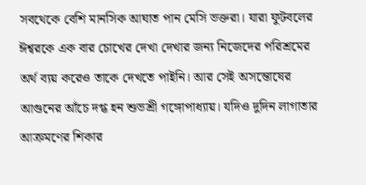সবথেকে বেশি মানসিক আঘাত পান মেসি ভক্তরা। যারা ফুটবলের ঈশ্বরকে এক বার চোখের দেখা দেখার জন্য নিজেদের পরিশ্রমের অর্থ ব্যয় করেও তাকে দেখতে পাইনি। আর সেই অসন্তোষের আগুনের আঁচে দগ্ধ হন শুভশ্রী গঙ্গোপাধ্যায়। যদিও দুদিন লাগাতার আক্রমণের শিকার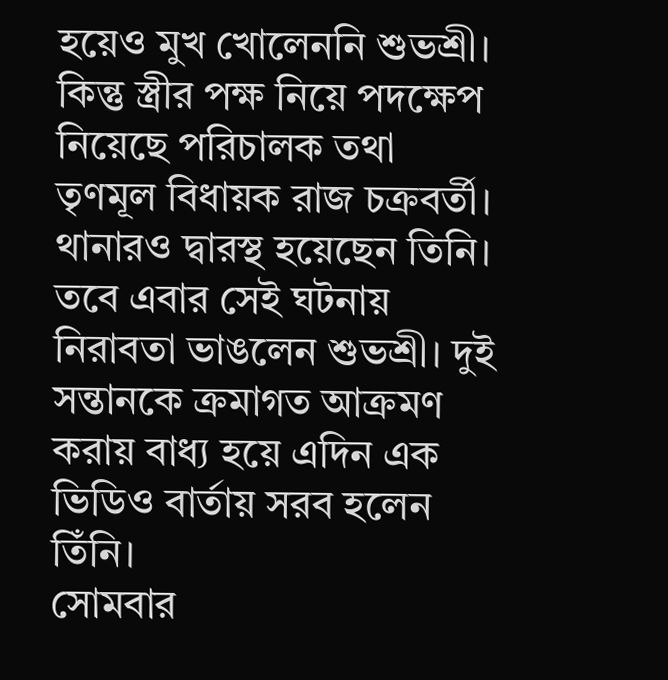হয়েও মুখ খোলেননি শুভশ্রী। কিন্তু স্ত্রীর পক্ষ নিয়ে পদক্ষেপ নিয়েছে পরিচালক তথা তৃণমূল বিধায়ক রাজ চক্রবর্তী। থানারও দ্বারস্থ হয়েছেন তিনি। তবে এবার সেই ঘটনায় নিরাবতা ভাঙলেন শুভশ্রী। দুই সন্তানকে ক্রমাগত আক্রমণ করায় বাধ্য হয়ে এদিন এক ভিডিও বার্তায় সরব হলেন তিঁনি।
সোমবার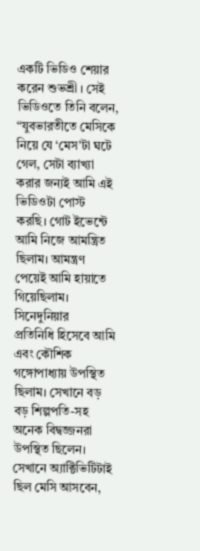একটি ভিডিও শেয়ার করেন শুভশ্রী । সেই ভিডিওতে তিনি বলেন, “যুবভারতীতে মেসিকে নিয়ে যে ‘মেস’টা ঘটে গেল, সেটা ব্যাখ্যা করার জন্যই আমি এই ভিডিওটা পোস্ট করছি। গোট ইভেন্টে আমি নিজে আমন্ত্রিত ছিলাম। আমন্ত্রণ পেয়েই আমি হায়াতে গিয়েছিলাম। সিনেদুনিয়ার
প্রতিনিধি হিসেবে আমি এবং কৌশিক গঙ্গোপাধ্যায় উপস্থিত ছিলাম। সেখানে বড় বড় শিল্পপতি-সহ অনেক বিদ্বজ্জনরা উপস্থিত ছিলেন। সেখানে অ্যাক্টিভিটিটাই ছিল মেসি আসবেন,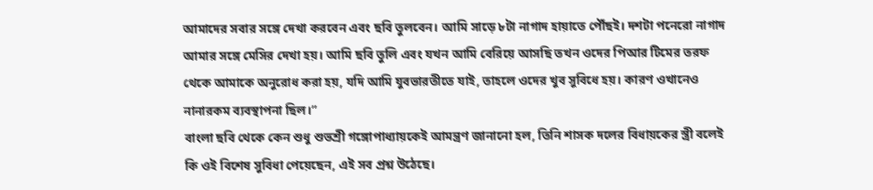আমাদের সবার সঙ্গে দেখা করবেন এবং ছবি তুলবেন। আমি সাড়ে ৮টা নাগাদ হায়াতে পৌঁছই। দশটা পনেরো নাগাদ আমার সঙ্গে মেসির দেখা হয়। আমি ছবি তুলি এবং যখন আমি বেরিয়ে আসছি তখন ওদের পিআর টিমের তরফ থেকে আমাকে অনুরোধ করা হয়, যদি আমি যুবভারতীতে যাই, তাহলে ওদের খুব সুবিধে হয়। কারণ ওখানেও নানারকম ব্যবস্থাপনা ছিল।”
বাংলা ছবি থেকে কেন শুধু শুভশ্রী গঙ্গোপাধ্যায়কেই আমন্ত্রণ জানানো হল, তিনি শাসক দলের বিধায়কের স্ত্রী বলেই কি ওই বিশেষ সুবিধা পেয়েছেন, এই সব প্রশ্ন উঠেছে।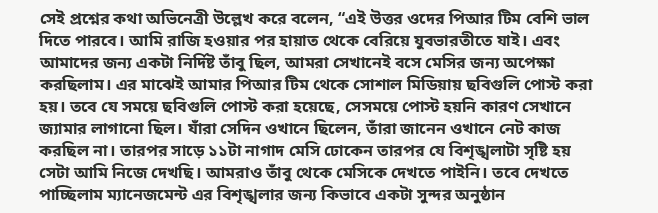সেই প্রশ্নের কথা অভিনেত্রী উল্লেখ করে বলেন, “এই উত্তর ওদের পিআর টিম বেশি ভাল দিতে পারবে। আমি রাজি হওয়ার পর হায়াত থেকে বেরিয়ে যুবভারতীতে যাই। এবং আমাদের জন্য একটা নির্দিষ্ট তাঁবু ছিল, আমরা সেখানেই বসে মেসির জন্য অপেক্ষা করছিলাম। এর মাঝেই আমার পিআর টিম থেকে সোশাল মিডিয়ায় ছবিগুলি পোস্ট করা হয়। তবে যে সময়ে ছবিগুলি পোস্ট করা হয়েছে, সেসময়ে পোস্ট হয়নি কারণ সেখানে জ্যামার লাগানো ছিল। যাঁরা সেদিন ওখানে ছিলেন, তাঁরা জানেন ওখানে নেট কাজ করছিল না। তারপর সাড়ে ১১টা নাগাদ মেসি ঢোকেন তারপর যে বিশৃঙ্খলাটা সৃষ্টি হয় সেটা আমি নিজে দেখছি। আমরাও তাঁবু থেকে মেসিকে দেখতে পাইনি। তবে দেখতে পাচ্ছিলাম ম্যানেজমেন্ট এর বিশৃঙ্খলার জন্য কিভাবে একটা সুন্দর অনুষ্ঠান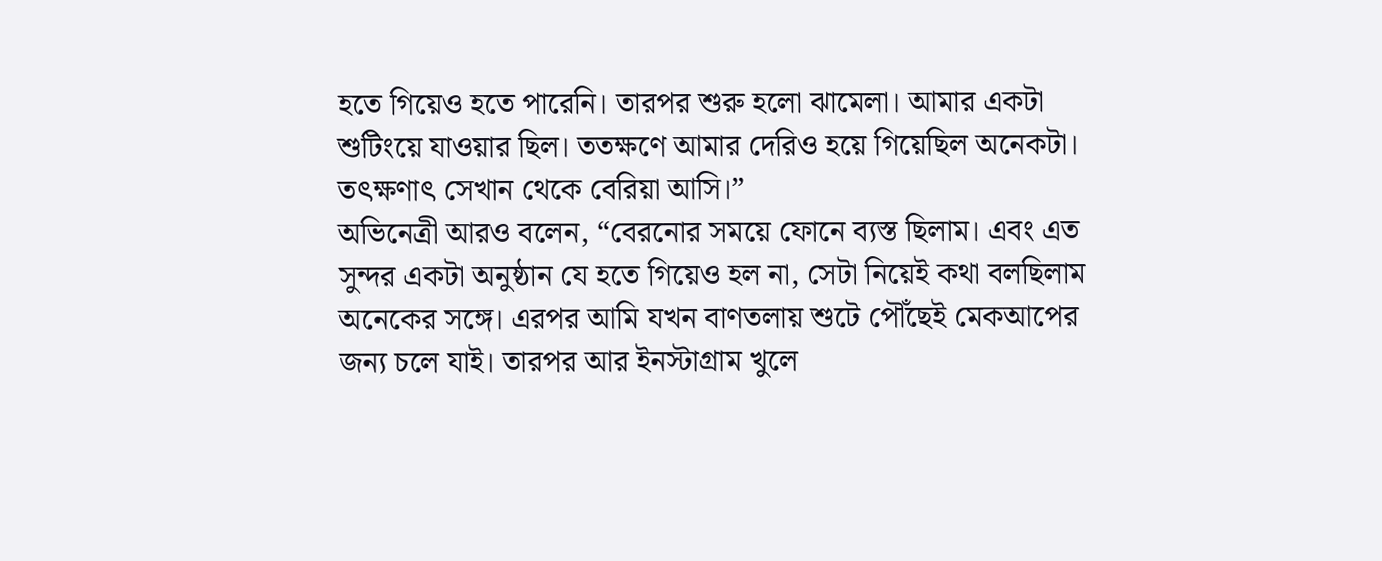হতে গিয়েও হতে পারেনি। তারপর শুরু হলো ঝামেলা। আমার একটা শুটিংয়ে যাওয়ার ছিল। ততক্ষণে আমার দেরিও হয়ে গিয়েছিল অনেকটা। তৎক্ষণাৎ সেখান থেকে বেরিয়া আসি।”
অভিনেত্রী আরও বলেন, “বেরনোর সময়ে ফোনে ব্যস্ত ছিলাম। এবং এত সুন্দর একটা অনুষ্ঠান যে হতে গিয়েও হল না, সেটা নিয়েই কথা বলছিলাম অনেকের সঙ্গে। এরপর আমি যখন বাণতলায় শুটে পৌঁছেই মেকআপের জন্য চলে যাই। তারপর আর ইনস্টাগ্রাম খুলে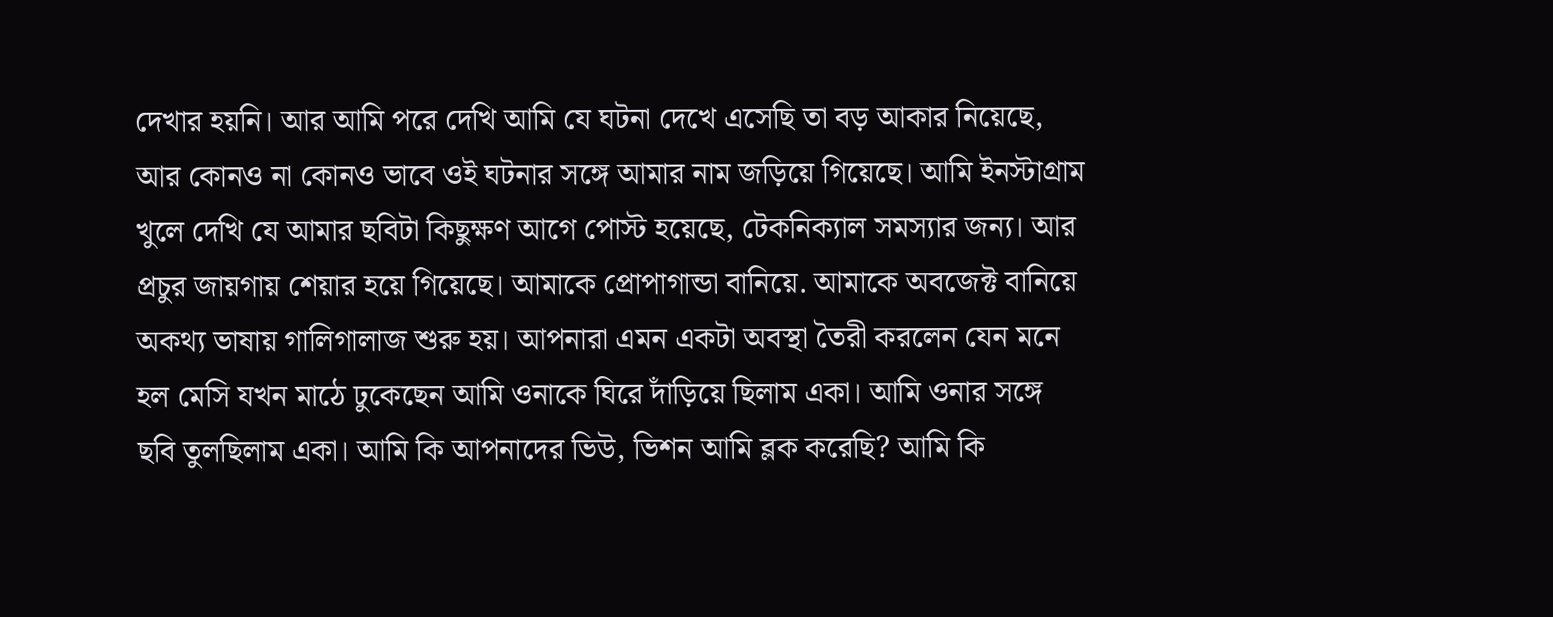দেখার হয়নি। আর আমি পরে দেখি আমি যে ঘটনা দেখে এসেছি তা বড় আকার নিয়েছে, আর কোনও না কোনও ভাবে ওই ঘটনার সঙ্গে আমার নাম জড়িয়ে গিয়েছে। আমি ইনস্টাগ্রাম খুলে দেখি যে আমার ছবিটা কিছুক্ষণ আগে পোস্ট হয়েছে, টেকনিক্যাল সমস্যার জন্য। আর প্রচুর জায়গায় শেয়ার হয়ে গিয়েছে। আমাকে প্রোপাগান্ডা বানিয়ে. আমাকে অবজেক্ট বানিয়ে অকথ্য ভাষায় গালিগালাজ শুরু হয়। আপনারা এমন একটা অবস্থা তৈরী করলেন যেন মনে হল মেসি যখন মাঠে ঢুকেছেন আমি ওনাকে ঘিরে দাঁড়িয়ে ছিলাম একা। আমি ওনার সঙ্গে ছবি তুলছিলাম একা। আমি কি আপনাদের ভিউ, ভিশন আমি ব্লক করেছি? আমি কি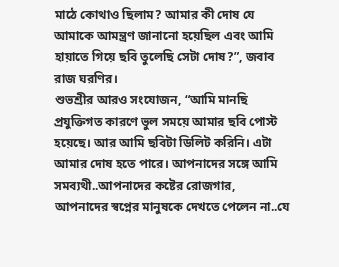মাঠে কোথাও ছিলাম? আমার কী দোষ যে আমাকে আমন্ত্রণ জানানো হয়েছিল এবং আমি হায়াতে গিয়ে ছবি তুলেছি সেটা দোষ?”, জবাব রাজ ঘরণির।
শুভশ্রীর আরও সংযোজন, “আমি মানছি প্রযুক্তিগত কারণে ভুল সময়ে আমার ছবি পোস্ট হয়েছে। আর আমি ছবিটা ডিলিট করিনি। এটা আমার দোষ হতে পারে। আপনাদের সঙ্গে আমি সমব্যথী..আপনাদের কষ্টের রোজগার, আপনাদের স্বপ্নের মানুষকে দেখতে পেলেন না..যে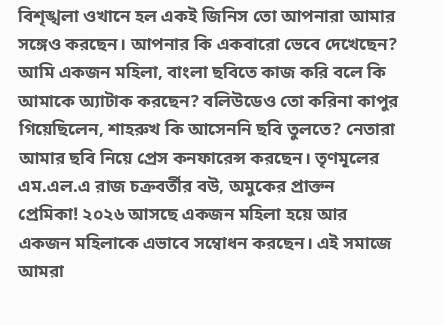বিশৃঙ্খলা ওখানে হল একই জিনিস তো আপনারা আমার সঙ্গেও করছেন। আপনার কি একবারো ভেবে দেখেছেন? আমি একজন মহিলা, বাংলা ছবিতে কাজ করি বলে কি আমাকে অ্যাটাক করছেন? বলিউডেও তো করিনা কাপুর গিয়েছিলেন, শাহরুখ কি আসেননি ছবি তুলতে? নেতারা আমার ছবি নিয়ে প্রেস কনফারেন্স করছেন। তৃণমূলের এম.এল.এ রাজ চক্রবর্তীর বউ, অমুকের প্রাক্তন প্রেমিকা! ২০২৬ আসছে একজন মহিলা হয়ে আর একজন মহিলাকে এভাবে সম্বোধন করছেন। এই সমাজে আমরা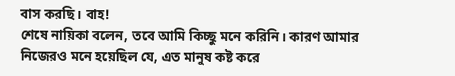বাস করছি। বাহ!
শেষে নায়িকা বলেন, তবে আমি কিচ্ছু মনে করিনি। কারণ আমার নিজেরও মনে হয়েছিল যে, এত মানুষ কষ্ট করে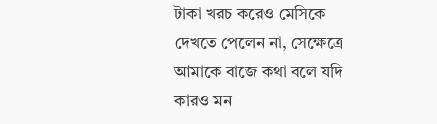টাকা খরচ করেও মেসিকে দেখতে পেলেন না, সেক্ষেত্রে আমাকে বাজে কথা বলে যদি কারও মন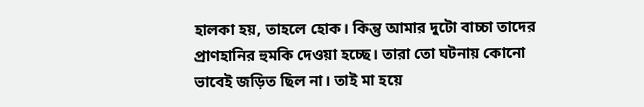হালকা হয়, তাহলে হোক। কিন্তু আমার দুটো বাচ্চা তাদের প্রাণহানির হুমকি দেওয়া হচ্ছে। তারা তো ঘটনায় কোনো ভাবেই জড়িত ছিল না। তাই মা হয়ে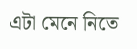এটা মেনে নিতে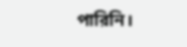পারিনি।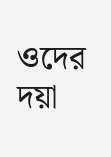ওদের দয়া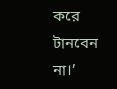করে টানবেন না।’